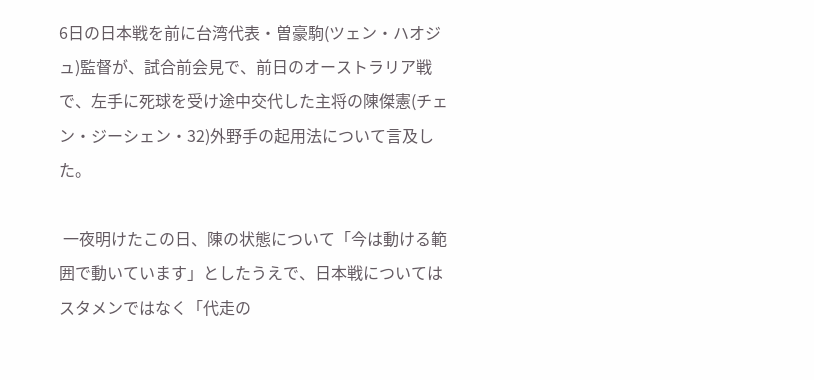6日の日本戦を前に台湾代表・曽豪駒(ツェン・ハオジュ)監督が、試合前会見で、前日のオーストラリア戦で、左手に死球を受け途中交代した主将の陳傑憲(チェン・ジーシェン・32)外野手の起用法について言及した。

 一夜明けたこの日、陳の状態について「今は動ける範囲で動いています」としたうえで、日本戦についてはスタメンではなく「代走の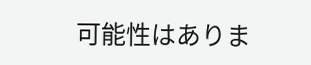可能性はありま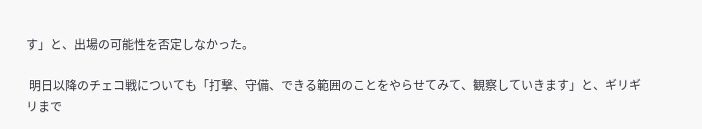す」と、出場の可能性を否定しなかった。

 明日以降のチェコ戦についても「打撃、守備、できる範囲のことをやらせてみて、観察していきます」と、ギリギリまで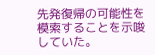先発復帰の可能性を模索することを示唆していた。